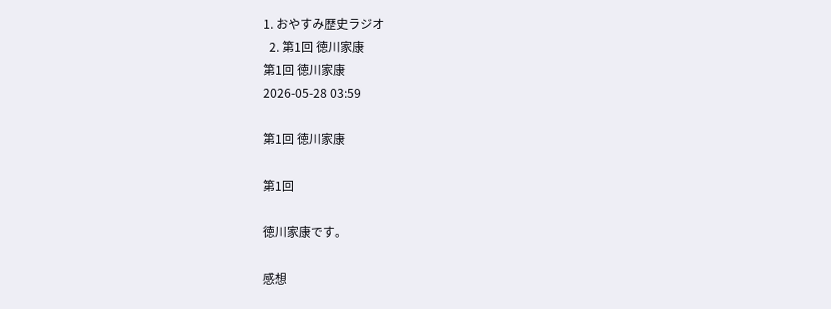1. おやすみ歴史ラジオ
  2. 第1回 徳川家康
第1回 徳川家康
2026-05-28 03:59

第1回 徳川家康

第1回

徳川家康です。

感想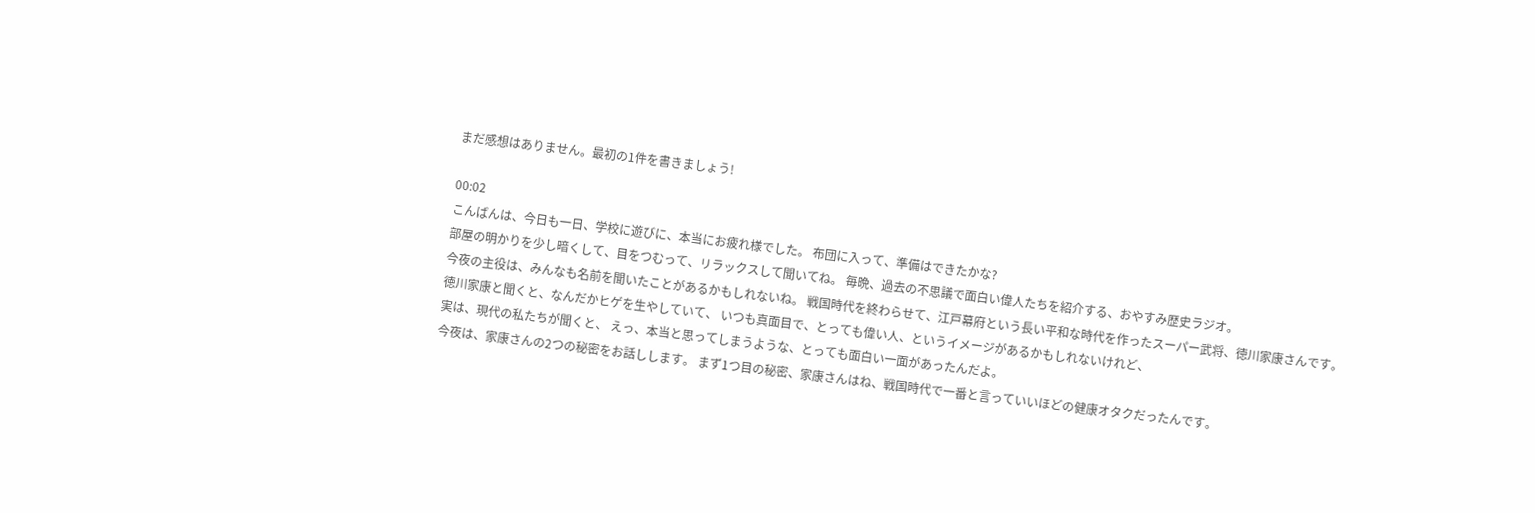まだ感想はありません。最初の1件を書きましょう!

00:02
こんばんは、今日も一日、学校に遊びに、本当にお疲れ様でした。 布団に入って、準備はできたかな?
部屋の明かりを少し暗くして、目をつむって、リラックスして聞いてね。 毎晩、過去の不思議で面白い偉人たちを紹介する、おやすみ歴史ラジオ。
今夜の主役は、みんなも名前を聞いたことがあるかもしれないね。 戦国時代を終わらせて、江戸幕府という長い平和な時代を作ったスーパー武将、徳川家康さんです。
徳川家康と聞くと、なんだかヒゲを生やしていて、 いつも真面目で、とっても偉い人、というイメージがあるかもしれないけれど、
実は、現代の私たちが聞くと、 えっ、本当と思ってしまうような、とっても面白い一面があったんだよ。
今夜は、家康さんの2つの秘密をお話しします。 まず1つ目の秘密、家康さんはね、戦国時代で一番と言っていいほどの健康オタクだったんです。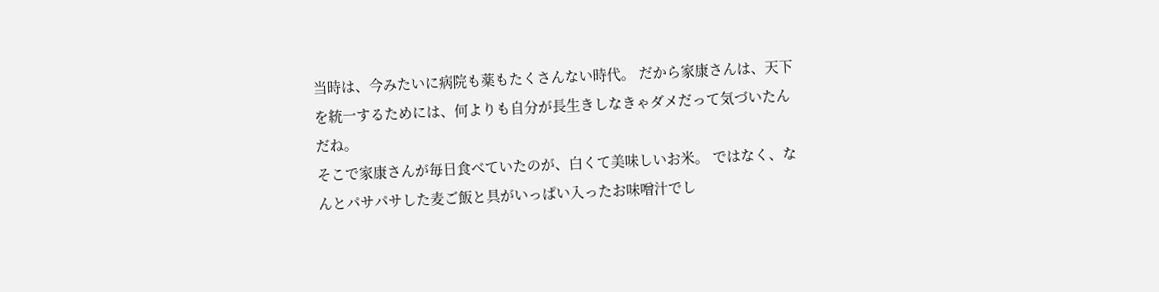当時は、今みたいに病院も薬もたくさんない時代。 だから家康さんは、天下を統一するためには、何よりも自分が長生きしなきゃダメだって気づいたんだね。
そこで家康さんが毎日食べていたのが、白くて美味しいお米。 ではなく、なんとパサパサした麦ご飯と具がいっぱい入ったお味噌汁でし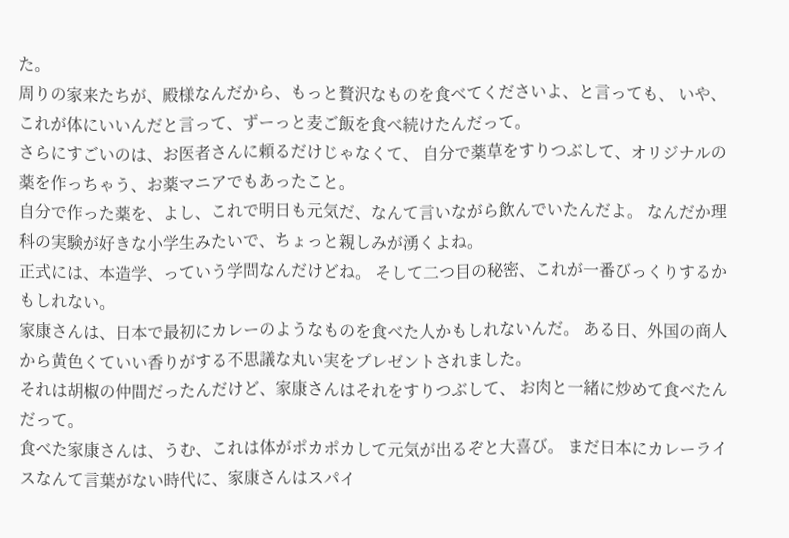た。
周りの家来たちが、殿様なんだから、もっと贅沢なものを食べてくださいよ、と言っても、 いや、これが体にいいんだと言って、ずーっと麦ご飯を食べ続けたんだって。
さらにすごいのは、お医者さんに頼るだけじゃなくて、 自分で薬草をすりつぶして、オリジナルの薬を作っちゃう、お薬マニアでもあったこと。
自分で作った薬を、よし、これで明日も元気だ、なんて言いながら飲んでいたんだよ。 なんだか理科の実験が好きな小学生みたいで、ちょっと親しみが湧くよね。
正式には、本造学、っていう学問なんだけどね。 そして二つ目の秘密、これが一番びっくりするかもしれない。
家康さんは、日本で最初にカレーのようなものを食べた人かもしれないんだ。 ある日、外国の商人から黄色くていい香りがする不思議な丸い実をプレゼントされました。
それは胡椒の仲間だったんだけど、家康さんはそれをすりつぶして、 お肉と一緒に炒めて食べたんだって。
食べた家康さんは、うむ、これは体がポカポカして元気が出るぞと大喜び。 まだ日本にカレーライスなんて言葉がない時代に、家康さんはスパイ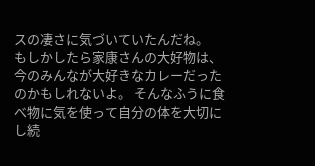スの凄さに気づいていたんだね。
もしかしたら家康さんの大好物は、今のみんなが大好きなカレーだったのかもしれないよ。 そんなふうに食べ物に気を使って自分の体を大切にし続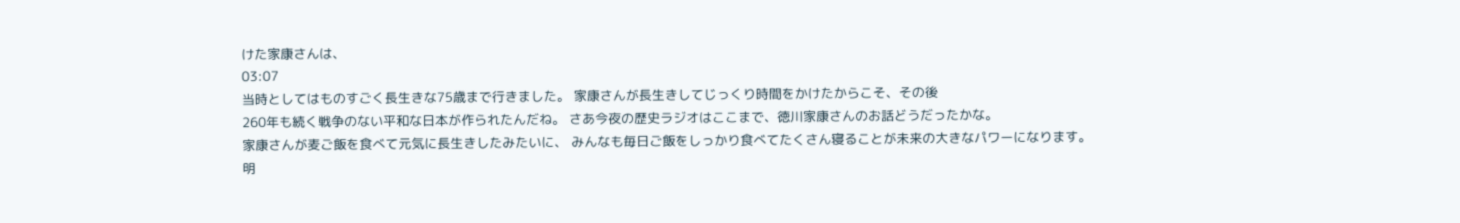けた家康さんは、
03:07
当時としてはものすごく長生きな75歳まで行きました。 家康さんが長生きしてじっくり時間をかけたからこそ、その後
260年も続く戦争のない平和な日本が作られたんだね。 さあ今夜の歴史ラジオはここまで、徳川家康さんのお話どうだったかな。
家康さんが麦ご飯を食べて元気に長生きしたみたいに、 みんなも毎日ご飯をしっかり食べてたくさん寝ることが未来の大きなパワーになります。
明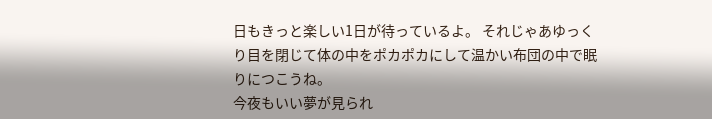日もきっと楽しい1日が待っているよ。 それじゃあゆっくり目を閉じて体の中をポカポカにして温かい布団の中で眠りにつこうね。
今夜もいい夢が見られ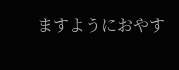ますようにおやす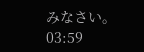みなさい。
03:59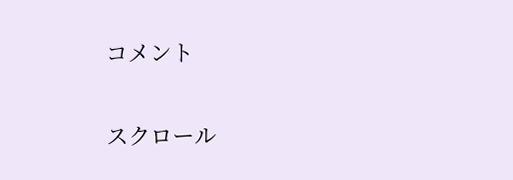コメント

スクロール